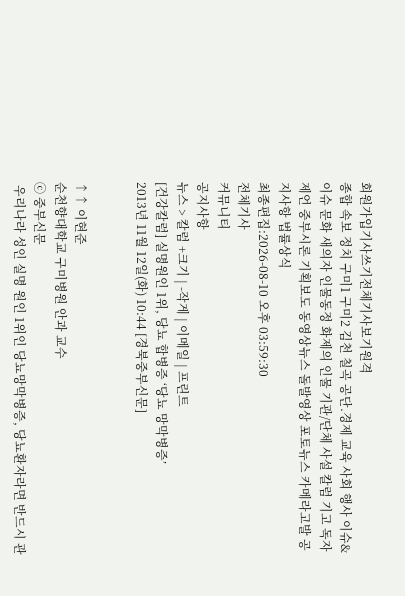회원가입기사쓰기전체기사보기원격
종합 속보 정치 구미1 구미2 김천 칠곡 공단.경제 교육 사회 행사 이슈&이슈 문화 새의자 인물동정 화제의 인물 기관/단체 사설 칼럼 기고 독자제언 중부시론 기획보도 동영상뉴스 돌발영상 포토뉴스 카메라고발 공지사항 법률상식
최종편집:2026-08-10 오후 03:59:30
전체기사
커뮤니티
공지사항
뉴스 > 칼럼 +크기 | -작게 | 이메일 | 프린트
[건강칼럼] 실명원인 1위, 당뇨 합병증 ‘당뇨 망막병증’
2013년 11월 12일(화) 10:44 [경북중부신문]


↑↑ 이현준
순천향대학교 구미병원 안과 교수
ⓒ 중부신문
 우리나라 성인 실명 원인 1위인 당뇨망막병증, 당뇨환자라면 반드시 관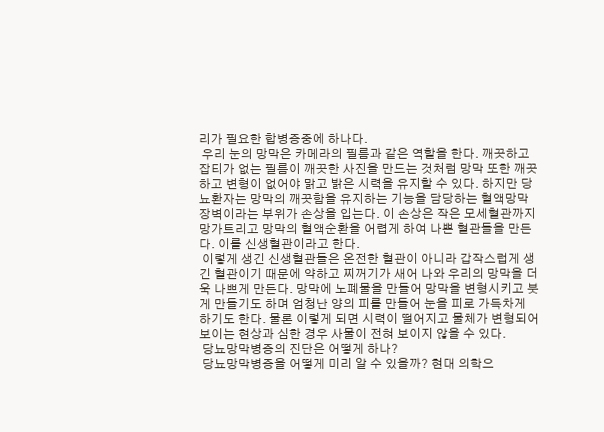리가 필요한 합병증중에 하나다.
 우리 눈의 망막은 카메라의 필름과 같은 역할을 한다. 깨끗하고 잡티가 없는 필름이 깨끗한 사진을 만드는 것처럼 망막 또한 깨끗하고 변형이 없어야 맑고 밝은 시력을 유지할 수 있다. 하지만 당뇨환자는 망막의 깨끗함을 유지하는 기능을 담당하는 혈액망막장벽이라는 부위가 손상을 입는다. 이 손상은 작은 모세혈관까지 망가트리고 망막의 혈액순환을 어렵게 하여 나쁜 혈관들을 만든다. 이를 신생혈관이라고 한다.
 이렇게 생긴 신생혈관들은 온전한 혈관이 아니라 갑작스럽게 생긴 혈관이기 때문에 약하고 찌꺼기가 새어 나와 우리의 망막을 더욱 나쁘게 만든다. 망막에 노폐물을 만들어 망막을 변형시키고 붓게 만들기도 하며 엄청난 양의 피를 만들어 눈을 피로 가득차게 하기도 한다. 물론 이렇게 되면 시력이 떨어지고 물체가 변형되어 보이는 현상과 심한 경우 사물이 전혀 보이지 않을 수 있다.
 당뇨망막병증의 진단은 어떻게 하나?
 당뇨망막병증을 어떻게 미리 알 수 있을까? 현대 의학으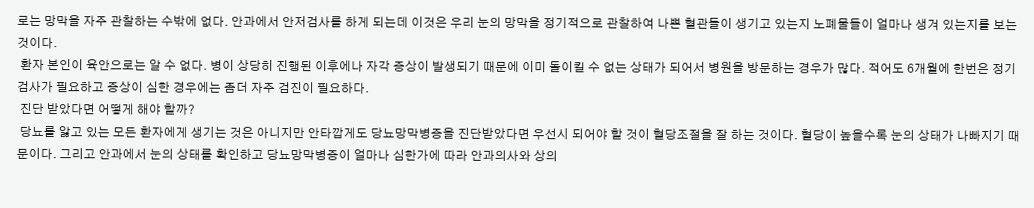로는 망막을 자주 관찰하는 수밖에 없다. 안과에서 안저검사를 하게 되는데 이것은 우리 눈의 망막을 정기적으로 관찰하여 나쁜 혈관들이 생기고 있는지 노폐물들이 얼마나 생겨 있는지를 보는 것이다.
 환자 본인이 육안으로는 알 수 없다. 병이 상당히 진행된 이후에나 자각 증상이 발생되기 때문에 이미 돌이킬 수 없는 상태가 되어서 병원을 방문하는 경우가 많다. 적어도 6개월에 한번은 정기 검사가 필요하고 증상이 심한 경우에는 좀더 자주 검진이 필요하다.
 진단 받았다면 어떻게 해야 할까?
 당뇨를 앓고 있는 모든 환자에게 생기는 것은 아니지만 안타깝게도 당뇨망막병증을 진단받았다면 우선시 되어야 할 것이 혈당조절을 잘 하는 것이다. 혈당이 높을수록 눈의 상태가 나빠지기 때문이다. 그리고 안과에서 눈의 상태를 확인하고 당뇨망막병증이 얼마나 심한가에 따라 안과의사와 상의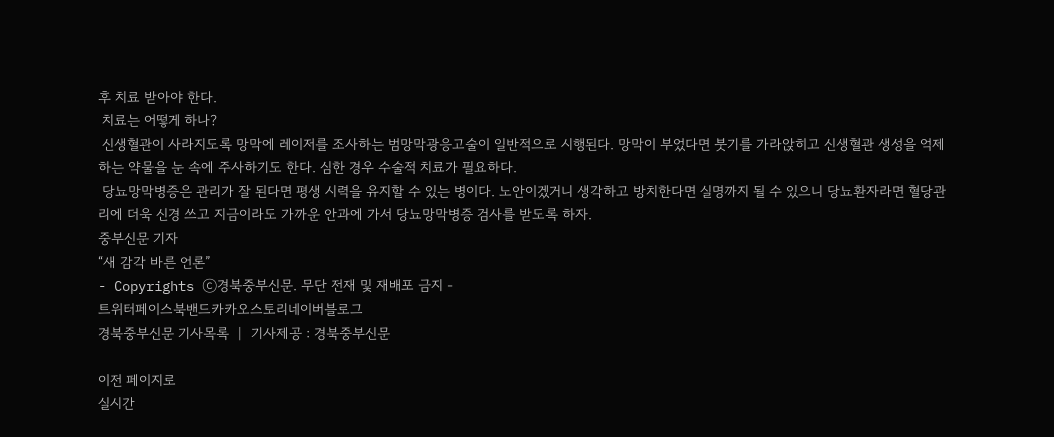후 치료 받아야 한다.
 치료는 어떻게 하나?
 신생혈관이 사라지도록 망막에 레이저를 조사하는 범망막광응고술이 일반적으로 시행된다. 망막이 부었다면 붓기를 가라앉히고 신생혈관 생성을 억제하는 약물을 눈 속에 주사하기도 한다. 심한 경우 수술적 치료가 필요하다.
 당뇨망막병증은 관리가 잘 된다면 평생 시력을 유지할 수 있는 병이다. 노안이겠거니 생각하고 방치한다면 실명까지 될 수 있으니 당뇨환자라면 혈당관리에 더욱 신경 쓰고 지금이라도 가까운 안과에 가서 당뇨망막병증 검사를 받도록 하자.
중부신문 기자
“새 감각 바른 언론”
- Copyrights ⓒ경북중부신문. 무단 전재 및 재배포 금지 -
트위터페이스북밴드카카오스토리네이버블로그
경북중부신문 기사목록  |  기사제공 : 경북중부신문

이전 페이지로
실시간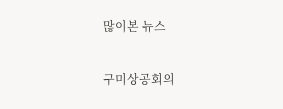많이본 뉴스

구미상공회의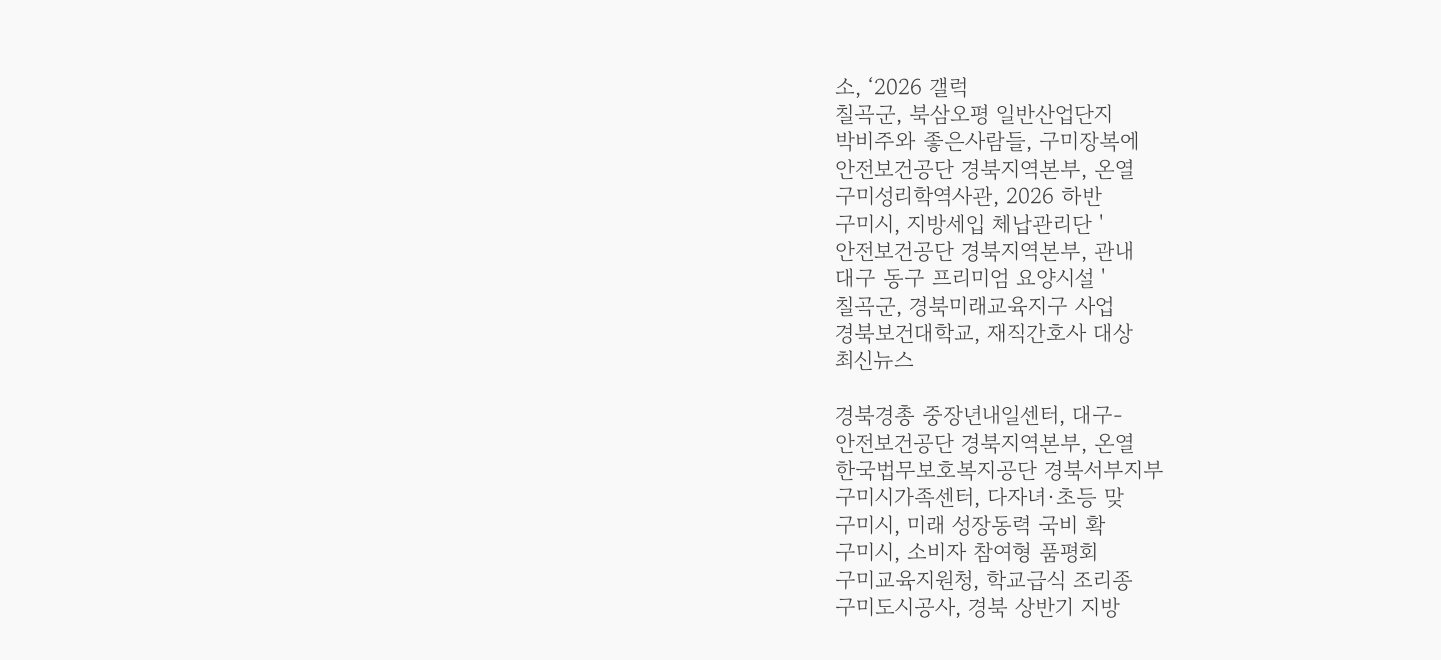소, ‘2026 갤럭
칠곡군, 북삼오평 일반산업단지
박비주와 좋은사람들, 구미장복에
안전보건공단 경북지역본부, 온열
구미성리학역사관, 2026 하반
구미시, 지방세입 체납관리단 '
안전보건공단 경북지역본부, 관내
대구 동구 프리미엄 요양시설 '
칠곡군, 경북미래교육지구 사업
경북보건대학교, 재직간호사 대상
최신뉴스

경북경총 중장년내일센터, 대구-
안전보건공단 경북지역본부, 온열
한국법무보호복지공단 경북서부지부
구미시가족센터, 다자녀·초등 맞
구미시, 미래 성장동력 국비 확
구미시, 소비자 참여형 품평회
구미교육지원청, 학교급식 조리종
구미도시공사, 경북 상반기 지방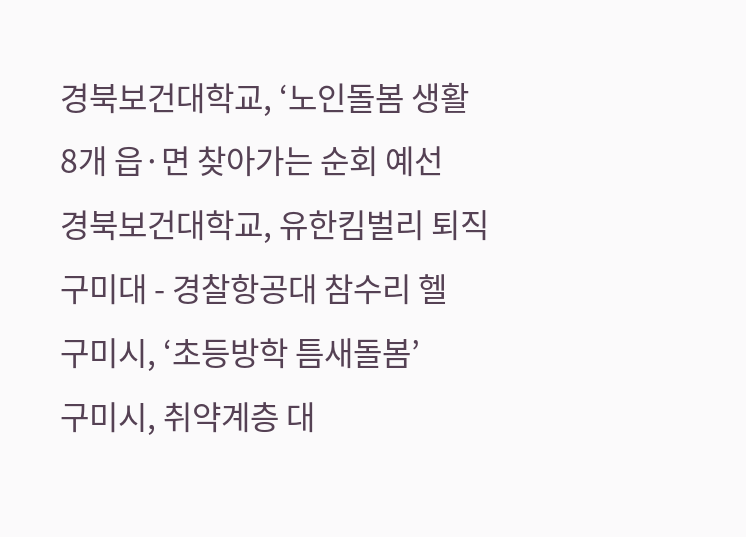경북보건대학교, ‘노인돌봄 생활
8개 읍·면 찾아가는 순회 예선
경북보건대학교, 유한킴벌리 퇴직
구미대 - 경찰항공대 참수리 헬
구미시, ‘초등방학 틈새돌봄’
구미시, 취약계층 대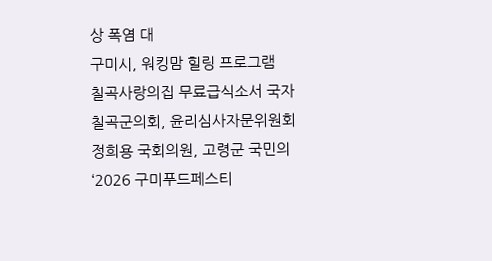상 폭염 대
구미시, 워킹맘 힐링 프로그램
칠곡사랑의집 무료급식소서 국자
칠곡군의회, 윤리심사자문위원회
정희용 국회의원, 고령군 국민의
‘2026 구미푸드페스티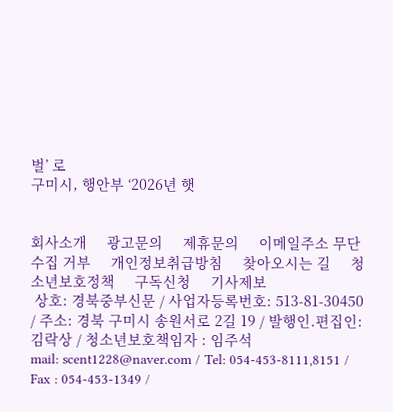벌’ 로
구미시, 행안부 ‘2026년 햇


회사소개     광고문의     제휴문의     이메일주소 무단수집 거부     개인정보취급방침     찾아오시는 길     청소년보호정책     구독신청     기사제보
 상호: 경북중부신문 / 사업자등록번호: 513-81-30450 / 주소: 경북 구미시 송원서로 2길 19 / 발행인.편집인: 김락상 / 청소년보호책임자 : 임주석
mail: scent1228@naver.com / Tel: 054-453-8111,8151 / Fax : 054-453-1349 /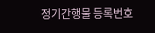정기간행물 등록번호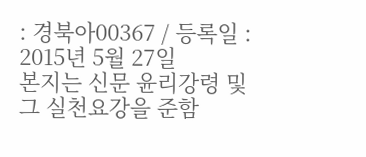: 경북아00367 / 등록일 : 2015년 5월 27일
본지는 신문 윤리강령 및 그 실천요강을 준함